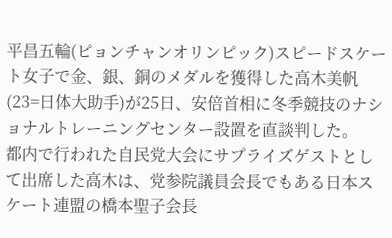平昌五輪(ピョンチャンオリンピック)スピードスケート女子で金、銀、銅のメダルを獲得した高木美帆(23=日体大助手)が25日、安倍首相に冬季競技のナショナルトレーニングセンター設置を直談判した。
都内で行われた自民党大会にサプライズゲストとして出席した高木は、党参院議員会長でもある日本スケート連盟の橋本聖子会長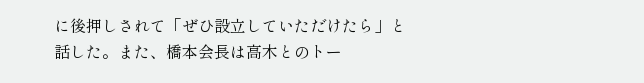に後押しされて「ぜひ設立していただけたら」と話した。また、橋本会長は高木とのトー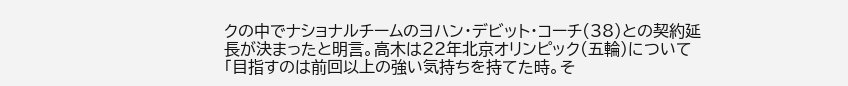クの中でナショナルチームのヨハン・デビット・コーチ(38)との契約延長が決まったと明言。高木は22年北京オリンピック(五輪)について「目指すのは前回以上の強い気持ちを持てた時。そ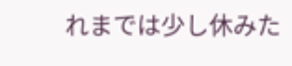れまでは少し休みた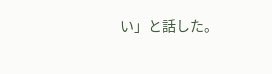い」と話した。